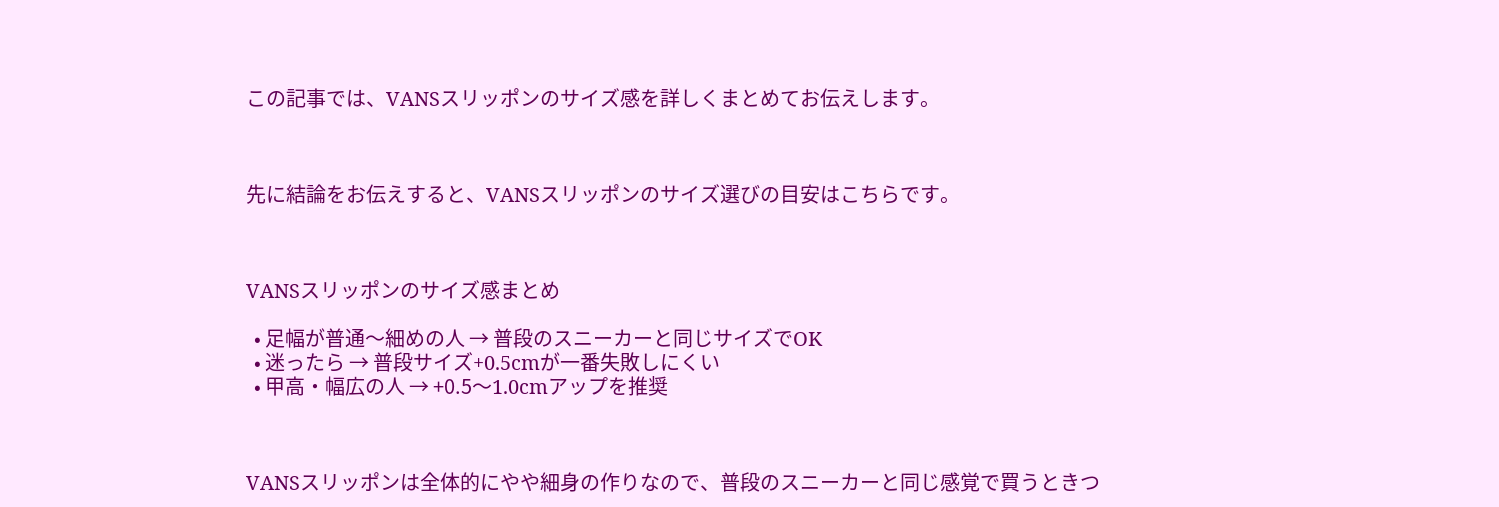この記事では、VANSスリッポンのサイズ感を詳しくまとめてお伝えします。



先に結論をお伝えすると、VANSスリッポンのサイズ選びの目安はこちらです。



VANSスリッポンのサイズ感まとめ

  • 足幅が普通〜細めの人 → 普段のスニーカーと同じサイズでOK
  • 迷ったら → 普段サイズ+0.5cmが一番失敗しにくい
  • 甲高・幅広の人 → +0.5〜1.0cmアップを推奨



VANSスリッポンは全体的にやや細身の作りなので、普段のスニーカーと同じ感覚で買うときつ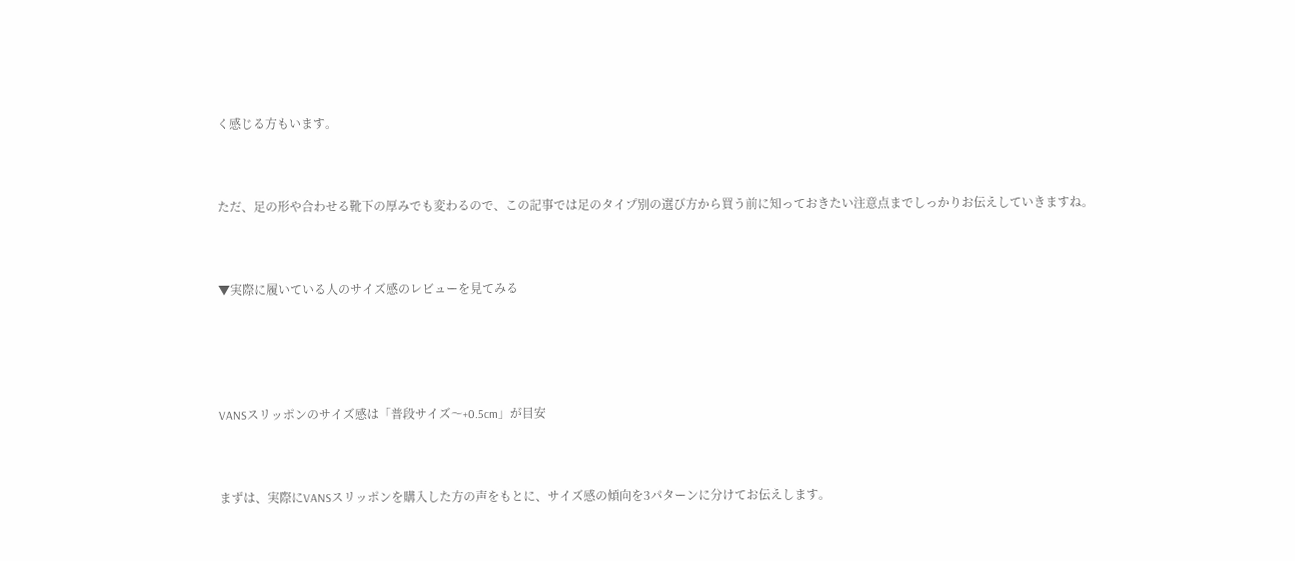く感じる方もいます。



ただ、足の形や合わせる靴下の厚みでも変わるので、この記事では足のタイプ別の選び方から買う前に知っておきたい注意点までしっかりお伝えしていきますね。



▼実際に履いている人のサイズ感のレビューを見てみる





VANSスリッポンのサイズ感は「普段サイズ〜+0.5cm」が目安



まずは、実際にVANSスリッポンを購入した方の声をもとに、サイズ感の傾向を3パターンに分けてお伝えします。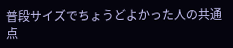普段サイズでちょうどよかった人の共通点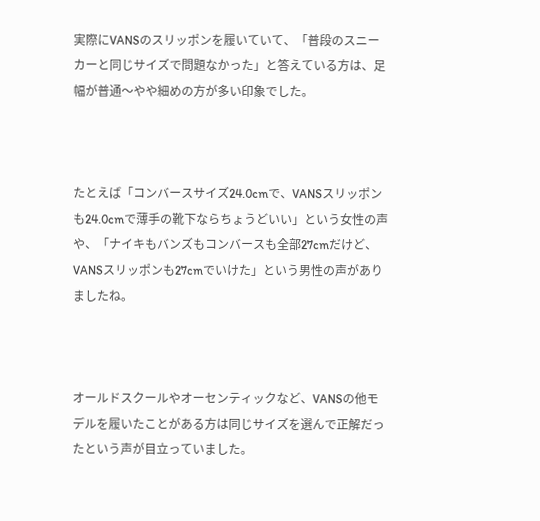実際にVANSのスリッポンを履いていて、「普段のスニーカーと同じサイズで問題なかった」と答えている方は、足幅が普通〜やや細めの方が多い印象でした。



たとえば「コンバースサイズ24.0cmで、VANSスリッポンも24.0cmで薄手の靴下ならちょうどいい」という女性の声や、「ナイキもバンズもコンバースも全部27cmだけど、VANSスリッポンも27cmでいけた」という男性の声がありましたね。



オールドスクールやオーセンティックなど、VANSの他モデルを履いたことがある方は同じサイズを選んで正解だったという声が目立っていました。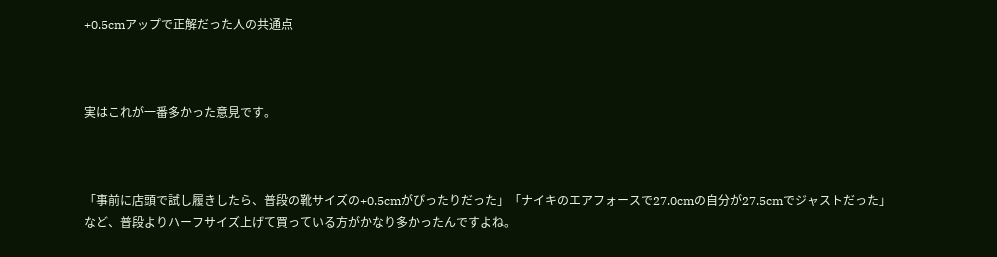+0.5cmアップで正解だった人の共通点



実はこれが一番多かった意見です。



「事前に店頭で試し履きしたら、普段の靴サイズの+0.5cmがぴったりだった」「ナイキのエアフォースで27.0cmの自分が27.5cmでジャストだった」など、普段よりハーフサイズ上げて買っている方がかなり多かったんですよね。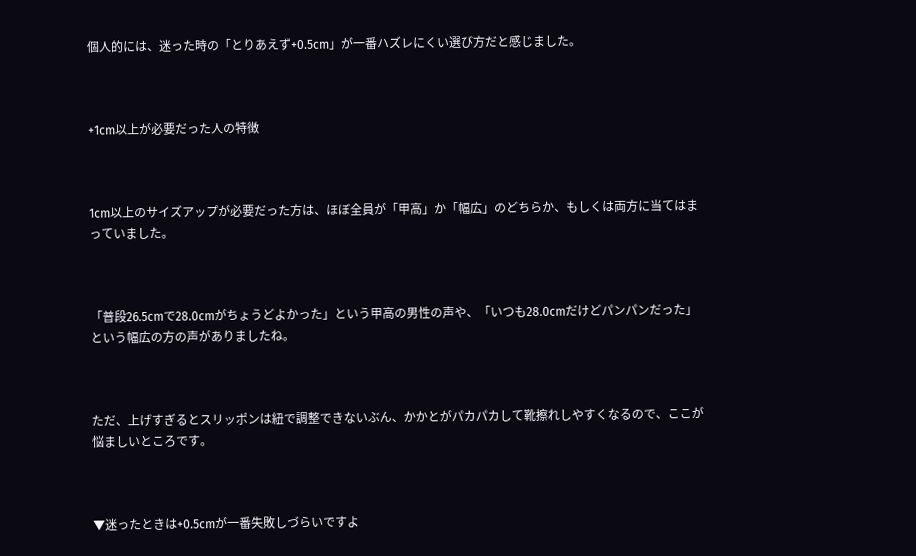個人的には、迷った時の「とりあえず+0.5cm」が一番ハズレにくい選び方だと感じました。



+1cm以上が必要だった人の特徴



1cm以上のサイズアップが必要だった方は、ほぼ全員が「甲高」か「幅広」のどちらか、もしくは両方に当てはまっていました。



「普段26.5cmで28.0cmがちょうどよかった」という甲高の男性の声や、「いつも28.0cmだけどパンパンだった」という幅広の方の声がありましたね。



ただ、上げすぎるとスリッポンは紐で調整できないぶん、かかとがパカパカして靴擦れしやすくなるので、ここが悩ましいところです。



▼迷ったときは+0.5cmが一番失敗しづらいですよ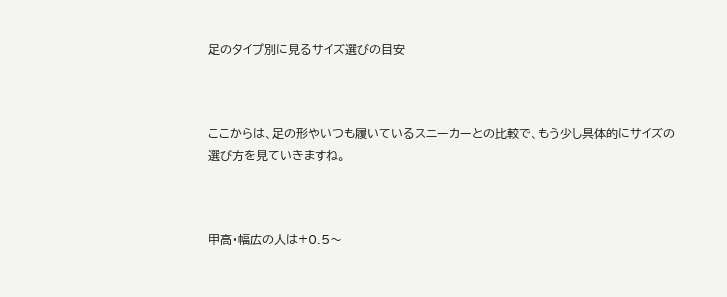足のタイプ別に見るサイズ選びの目安



ここからは、足の形やいつも履いているスニーカーとの比較で、もう少し具体的にサイズの選び方を見ていきますね。



甲高・幅広の人は+0.5〜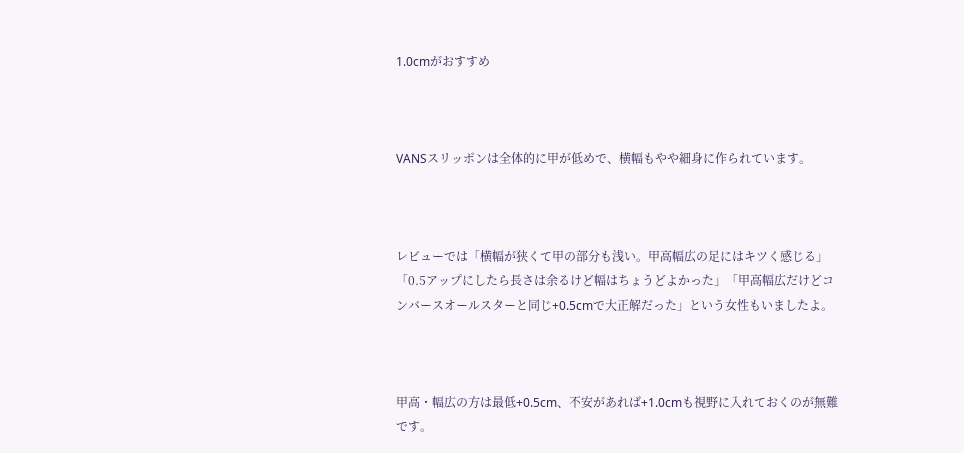1.0cmがおすすめ



VANSスリッポンは全体的に甲が低めで、横幅もやや細身に作られています。



レビューでは「横幅が狭くて甲の部分も浅い。甲高幅広の足にはキツく感じる」「0.5アップにしたら長さは余るけど幅はちょうどよかった」「甲高幅広だけどコンバースオールスターと同じ+0.5cmで大正解だった」という女性もいましたよ。



甲高・幅広の方は最低+0.5cm、不安があれば+1.0cmも視野に入れておくのが無難です。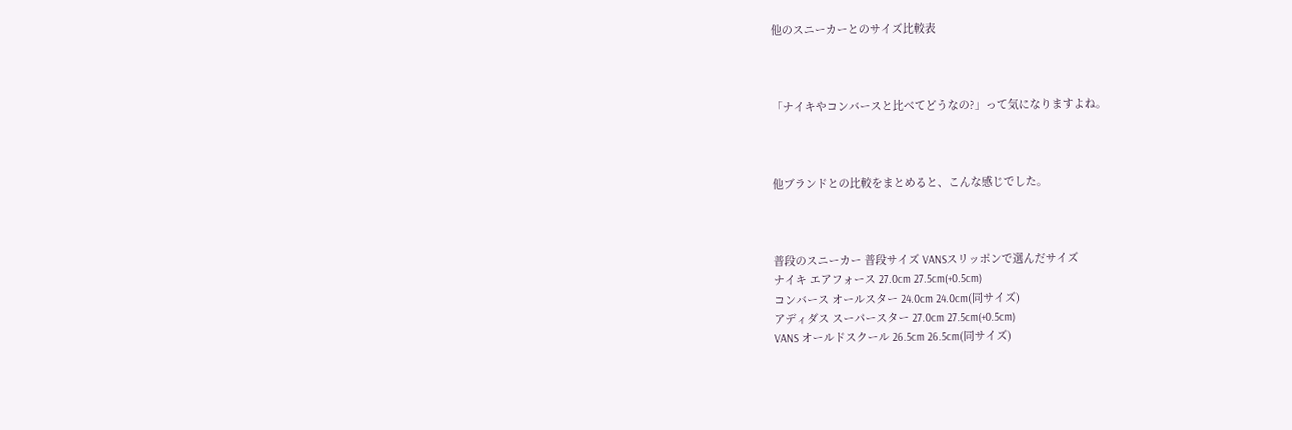他のスニーカーとのサイズ比較表



「ナイキやコンバースと比べてどうなの?」って気になりますよね。



他ブランドとの比較をまとめると、こんな感じでした。



普段のスニーカー 普段サイズ VANSスリッポンで選んだサイズ
ナイキ エアフォース 27.0cm 27.5cm(+0.5cm)
コンバース オールスター 24.0cm 24.0cm(同サイズ)
アディダス スーパースター 27.0cm 27.5cm(+0.5cm)
VANS オールドスクール 26.5cm 26.5cm(同サイズ)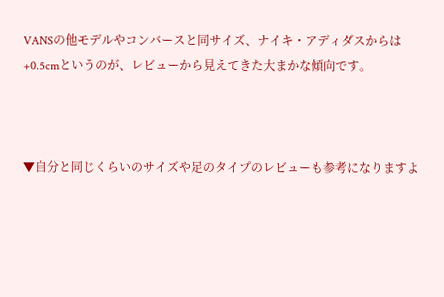VANSの他モデルやコンバースと同サイズ、ナイキ・アディダスからは+0.5cmというのが、レビューから見えてきた大まかな傾向です。



▼自分と同じくらいのサイズや足のタイプのレビューも参考になりますよ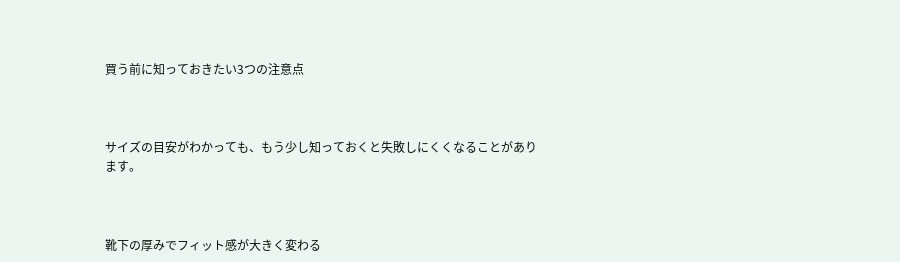買う前に知っておきたい3つの注意点



サイズの目安がわかっても、もう少し知っておくと失敗しにくくなることがあります。



靴下の厚みでフィット感が大きく変わる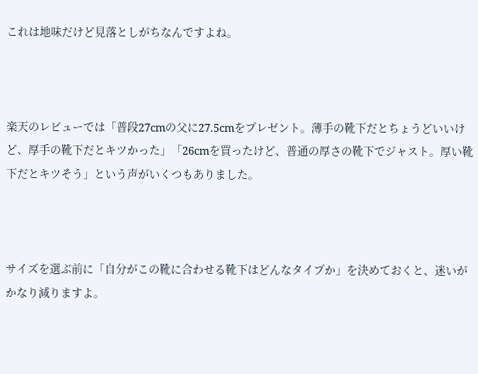これは地味だけど見落としがちなんですよね。



楽天のレビューでは「普段27cmの父に27.5cmをプレゼント。薄手の靴下だとちょうどいいけど、厚手の靴下だとキツかった」「26cmを買ったけど、普通の厚さの靴下でジャスト。厚い靴下だとキツそう」という声がいくつもありました。



サイズを選ぶ前に「自分がこの靴に合わせる靴下はどんなタイプか」を決めておくと、迷いがかなり減りますよ。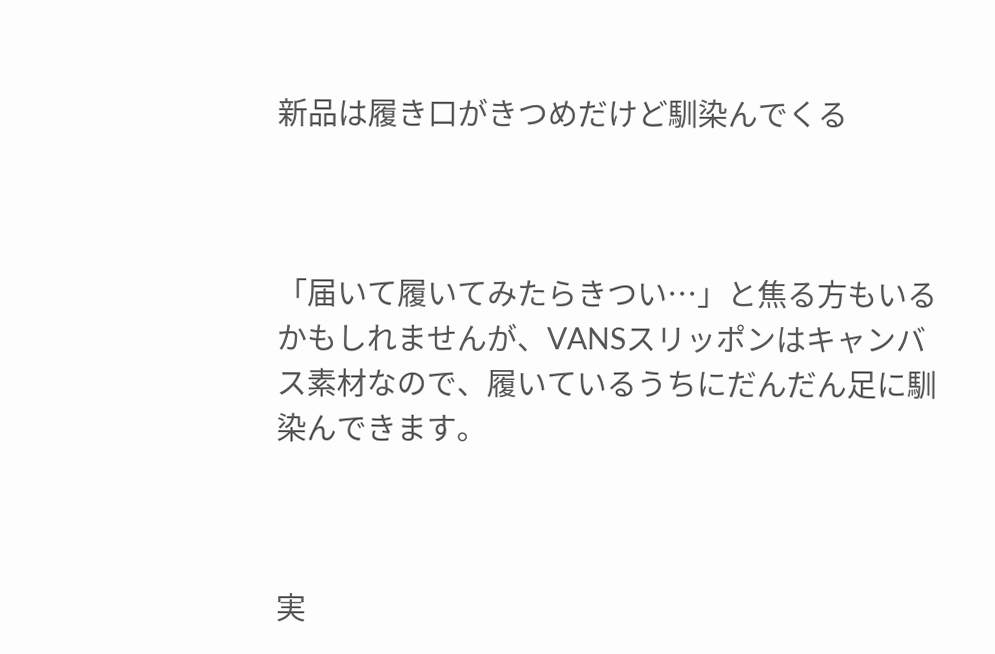新品は履き口がきつめだけど馴染んでくる



「届いて履いてみたらきつい…」と焦る方もいるかもしれませんが、VANSスリッポンはキャンバス素材なので、履いているうちにだんだん足に馴染んできます。



実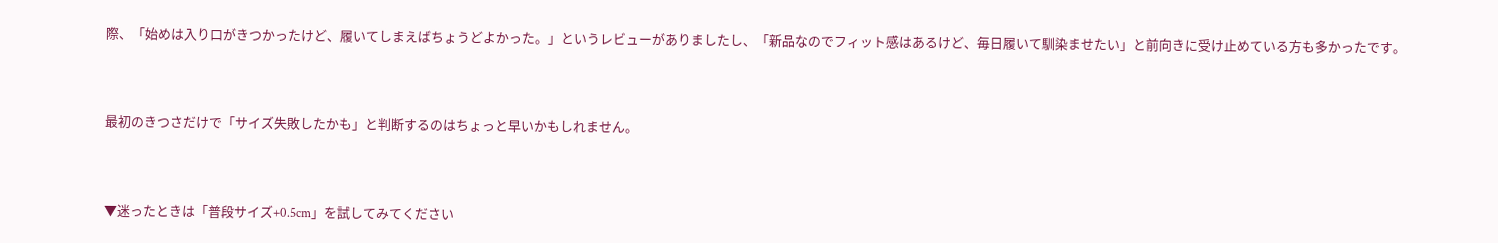際、「始めは入り口がきつかったけど、履いてしまえばちょうどよかった。」というレビューがありましたし、「新品なのでフィット感はあるけど、毎日履いて馴染ませたい」と前向きに受け止めている方も多かったです。



最初のきつさだけで「サイズ失敗したかも」と判断するのはちょっと早いかもしれません。



▼迷ったときは「普段サイズ+0.5cm」を試してみてください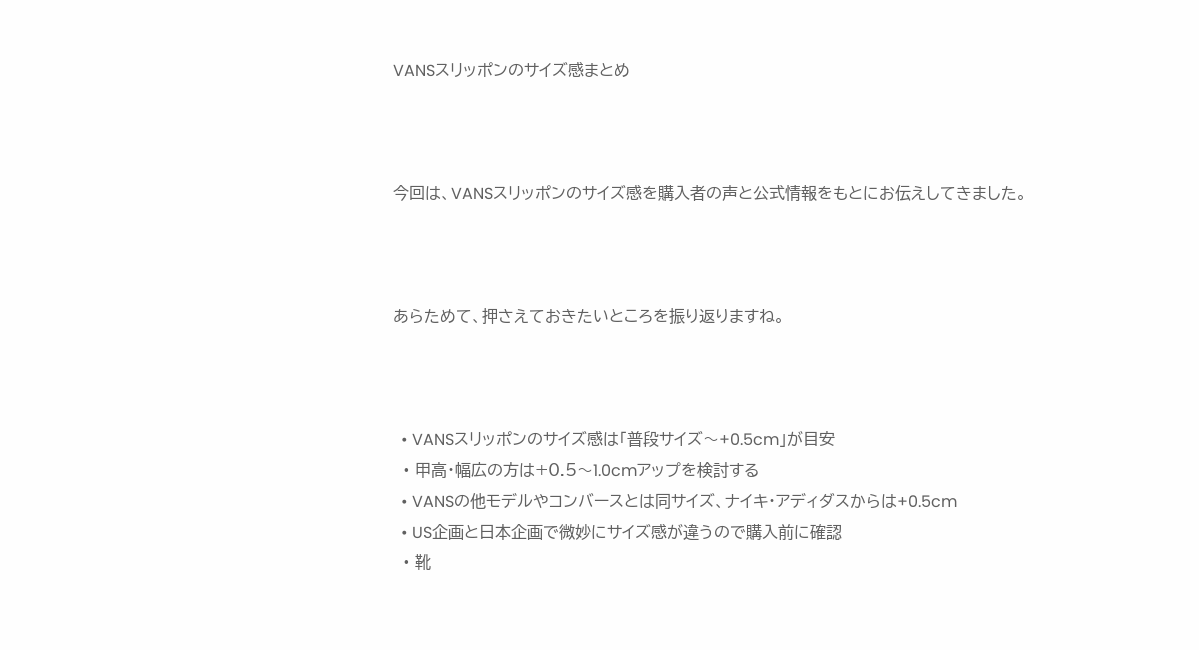VANSスリッポンのサイズ感まとめ



今回は、VANSスリッポンのサイズ感を購入者の声と公式情報をもとにお伝えしてきました。



あらためて、押さえておきたいところを振り返りますね。



  • VANSスリッポンのサイズ感は「普段サイズ〜+0.5cm」が目安
  • 甲高・幅広の方は+0.5〜1.0cmアップを検討する
  • VANSの他モデルやコンバースとは同サイズ、ナイキ・アディダスからは+0.5cm
  • US企画と日本企画で微妙にサイズ感が違うので購入前に確認
  • 靴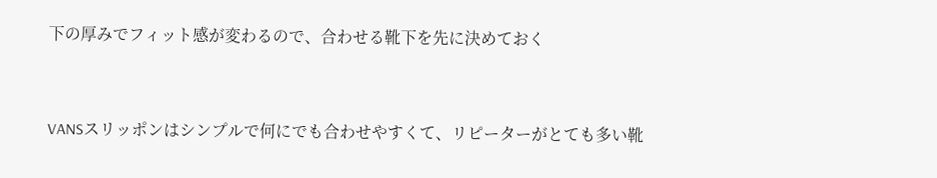下の厚みでフィット感が変わるので、合わせる靴下を先に決めておく



VANSスリッポンはシンプルで何にでも合わせやすくて、リピーターがとても多い靴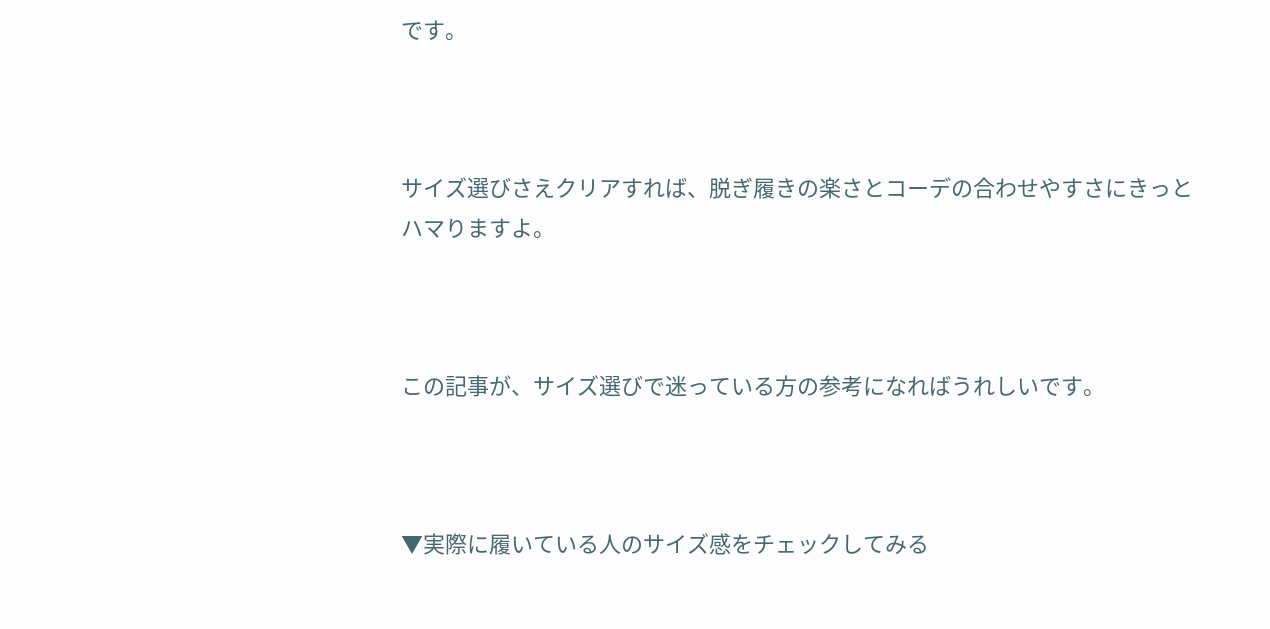です。



サイズ選びさえクリアすれば、脱ぎ履きの楽さとコーデの合わせやすさにきっとハマりますよ。



この記事が、サイズ選びで迷っている方の参考になればうれしいです。



▼実際に履いている人のサイズ感をチェックしてみる